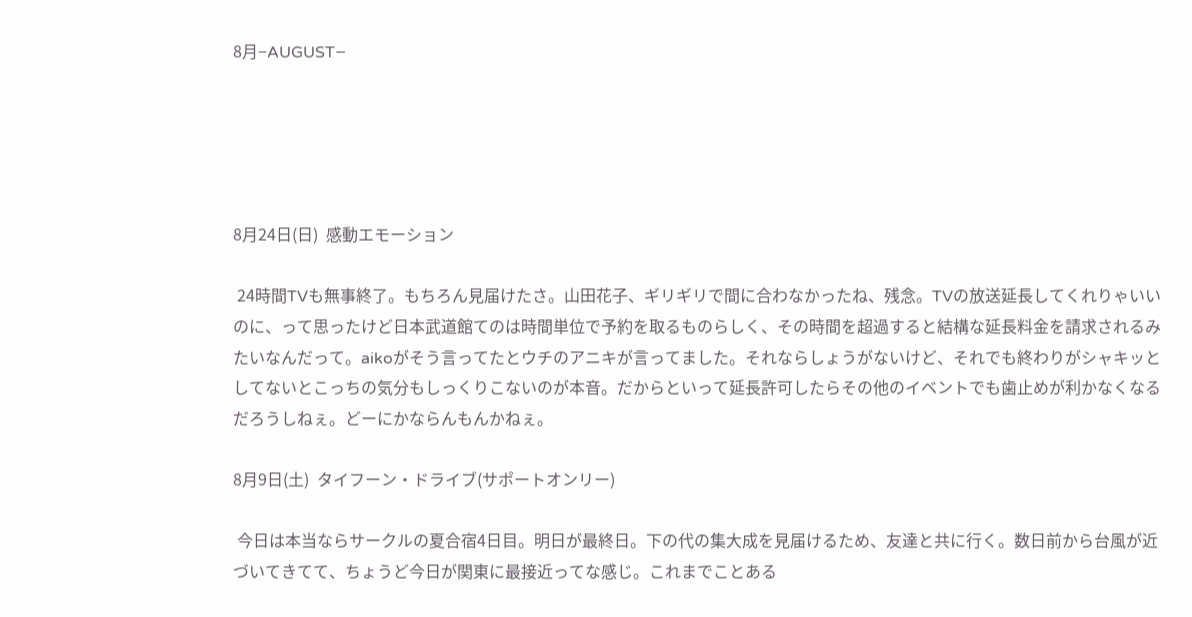8月−AUGUST−





8月24日(日)  感動エモーション

 24時間TVも無事終了。もちろん見届けたさ。山田花子、ギリギリで間に合わなかったね、残念。TVの放送延長してくれりゃいいのに、って思ったけど日本武道館てのは時間単位で予約を取るものらしく、その時間を超過すると結構な延長料金を請求されるみたいなんだって。aikoがそう言ってたとウチのアニキが言ってました。それならしょうがないけど、それでも終わりがシャキッとしてないとこっちの気分もしっくりこないのが本音。だからといって延長許可したらその他のイベントでも歯止めが利かなくなるだろうしねぇ。どーにかならんもんかねぇ。

8月9日(土)  タイフーン・ドライブ(サポートオンリー)

 今日は本当ならサークルの夏合宿4日目。明日が最終日。下の代の集大成を見届けるため、友達と共に行く。数日前から台風が近づいてきてて、ちょうど今日が関東に最接近ってな感じ。これまでことある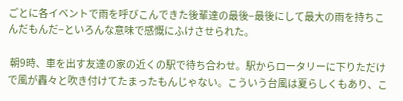ごとに各イベントで雨を呼びこんできた後輩達の最後−最後にして最大の雨を持ちこんだもんだ−といろんな意味で感慨にふけさせられた。

 朝9時、車を出す友達の家の近くの駅で待ち合わせ。駅からロータリーに下りただけで風が轟々と吹き付けてたまったもんじゃない。こういう台風は夏らしくもあり、こ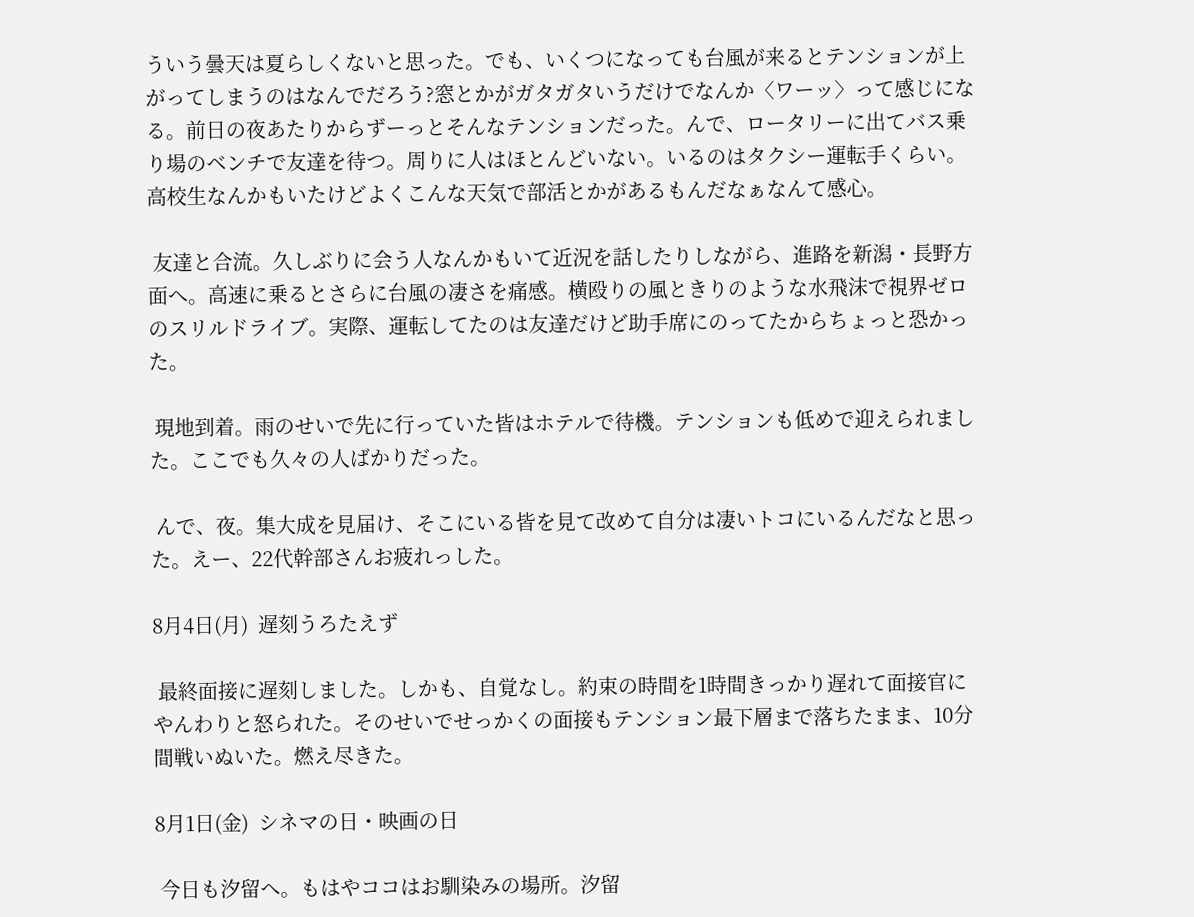ういう曇天は夏らしくないと思った。でも、いくつになっても台風が来るとテンションが上がってしまうのはなんでだろう?窓とかがガタガタいうだけでなんか〈ワーッ〉って感じになる。前日の夜あたりからずーっとそんなテンションだった。んで、ロータリーに出てバス乗り場のベンチで友達を待つ。周りに人はほとんどいない。いるのはタクシー運転手くらい。高校生なんかもいたけどよくこんな天気で部活とかがあるもんだなぁなんて感心。

 友達と合流。久しぶりに会う人なんかもいて近況を話したりしながら、進路を新潟・長野方面へ。高速に乗るとさらに台風の凄さを痛感。横殴りの風ときりのような水飛沫で視界ゼロのスリルドライブ。実際、運転してたのは友達だけど助手席にのってたからちょっと恐かった。

 現地到着。雨のせいで先に行っていた皆はホテルで待機。テンションも低めで迎えられました。ここでも久々の人ばかりだった。

 んで、夜。集大成を見届け、そこにいる皆を見て改めて自分は凄いトコにいるんだなと思った。えー、22代幹部さんお疲れっした。

8月4日(月)  遅刻うろたえず

 最終面接に遅刻しました。しかも、自覚なし。約束の時間を1時間きっかり遅れて面接官にやんわりと怒られた。そのせいでせっかくの面接もテンション最下層まで落ちたまま、10分間戦いぬいた。燃え尽きた。

8月1日(金)  シネマの日・映画の日

 今日も汐留へ。もはやココはお馴染みの場所。汐留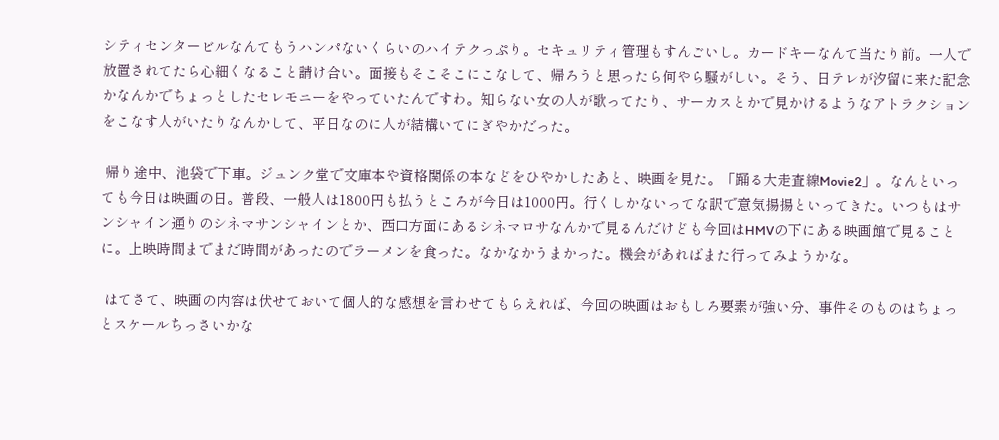シティセンタービルなんてもうハンパないくらいのハイテクっぷり。セキュリティ管理もすんごいし。カードキーなんて当たり前。一人で放置されてたら心細くなること請け合い。面接もそこそこにこなして、帰ろうと思ったら何やら騒がしい。そう、日テレが汐留に来た記念かなんかでちょっとしたセレモニーをやっていたんですわ。知らない女の人が歌ってたり、サーカスとかで見かけるようなアトラクションをこなす人がいたりなんかして、平日なのに人が結構いてにぎやかだった。

 帰り途中、池袋で下車。ジュンク堂で文庫本や資格関係の本などをひやかしたあと、映画を見た。「踊る大走査線Movie2」。なんといっても今日は映画の日。普段、一般人は1800円も払うところが今日は1000円。行くしかないってな訳で意気揚揚といってきた。いつもはサンシャイン通りのシネマサンシャインとか、西口方面にあるシネマロサなんかで見るんだけども今回はHMVの下にある映画館で見ることに。上映時間までまだ時間があったのでラーメンを食った。なかなかうまかった。機会があればまた行ってみようかな。

 はてさて、映画の内容は伏せておいて個人的な感想を言わせてもらえれば、今回の映画はおもしろ要素が強い分、事件そのものはちょっとスケールちっさいかな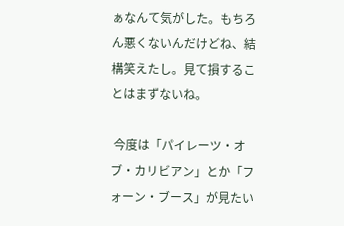ぁなんて気がした。もちろん悪くないんだけどね、結構笑えたし。見て損することはまずないね。

 今度は「パイレーツ・オブ・カリビアン」とか「フォーン・ブース」が見たい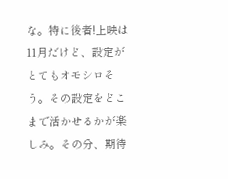な。特に後者!上映は11月だけど、設定がとてもオモシロそう。その設定をどこまで活かせるかが楽しみ。その分、期待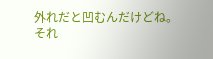外れだと凹むんだけどね。それ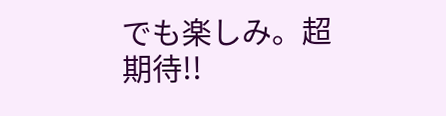でも楽しみ。超期待!!